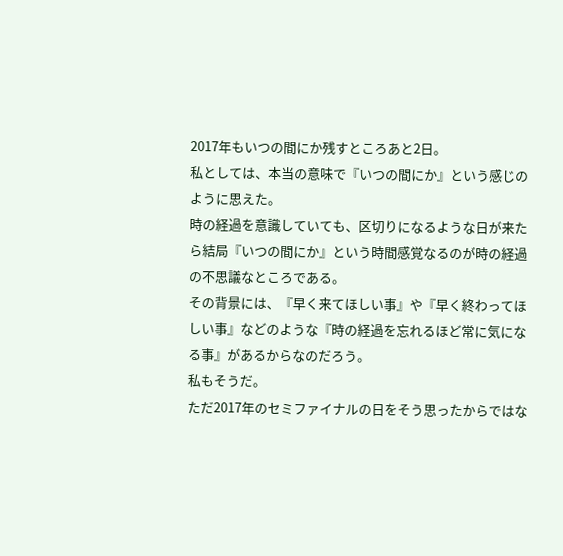2017年もいつの間にか残すところあと2日。
私としては、本当の意味で『いつの間にか』という感じのように思えた。
時の経過を意識していても、区切りになるような日が来たら結局『いつの間にか』という時間感覚なるのが時の経過の不思議なところである。
その背景には、『早く来てほしい事』や『早く終わってほしい事』などのような『時の経過を忘れるほど常に気になる事』があるからなのだろう。
私もそうだ。
ただ2017年のセミファイナルの日をそう思ったからではな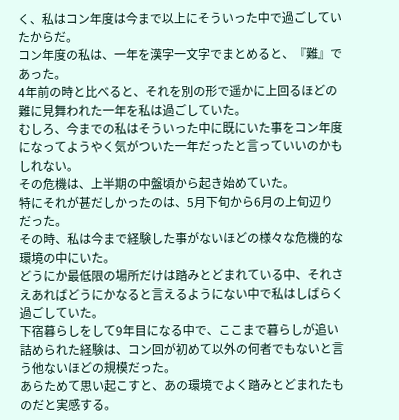く、私はコン年度は今まで以上にそういった中で過ごしていたからだ。
コン年度の私は、一年を漢字一文字でまとめると、『難』であった。
4年前の時と比べると、それを別の形で遥かに上回るほどの難に見舞われた一年を私は過ごしていた。
むしろ、今までの私はそういった中に既にいた事をコン年度になってようやく気がついた一年だったと言っていいのかもしれない。
その危機は、上半期の中盤頃から起き始めていた。
特にそれが甚だしかったのは、5月下旬から6月の上旬辺りだった。
その時、私は今まで経験した事がないほどの様々な危機的な環境の中にいた。
どうにか最低限の場所だけは踏みとどまれている中、それさえあればどうにかなると言えるようにない中で私はしばらく過ごしていた。
下宿暮らしをして9年目になる中で、ここまで暮らしが追い詰められた経験は、コン回が初めて以外の何者でもないと言う他ないほどの規模だった。
あらためて思い起こすと、あの環境でよく踏みとどまれたものだと実感する。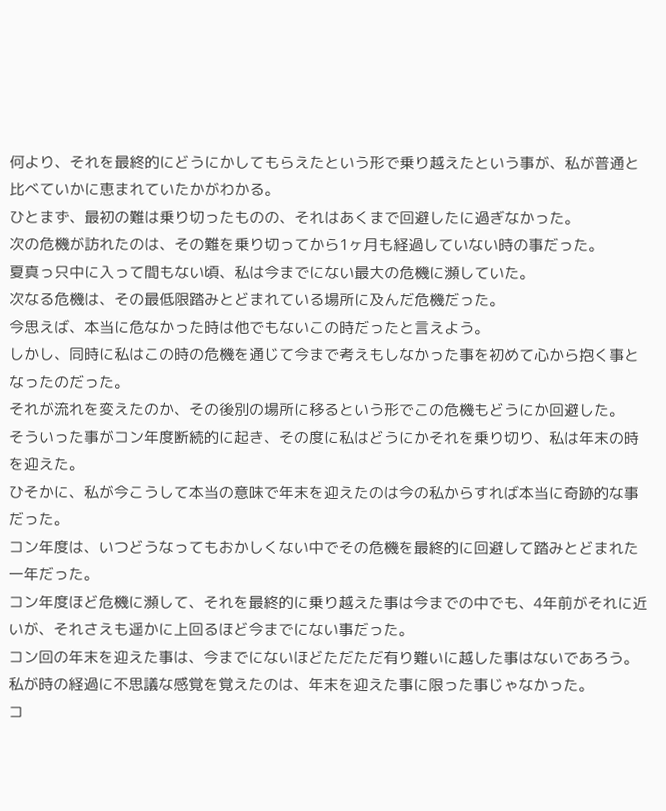何より、それを最終的にどうにかしてもらえたという形で乗り越えたという事が、私が普通と比べていかに恵まれていたかがわかる。
ひとまず、最初の難は乗り切ったものの、それはあくまで回避したに過ぎなかった。
次の危機が訪れたのは、その難を乗り切ってから1ヶ月も経過していない時の事だった。
夏真っ只中に入って間もない頃、私は今までにない最大の危機に瀕していた。
次なる危機は、その最低限踏みとどまれている場所に及んだ危機だった。
今思えば、本当に危なかった時は他でもないこの時だったと言えよう。
しかし、同時に私はこの時の危機を通じて今まで考えもしなかった事を初めて心から抱く事となったのだった。
それが流れを変えたのか、その後別の場所に移るという形でこの危機もどうにか回避した。
そういった事がコン年度断続的に起き、その度に私はどうにかそれを乗り切り、私は年末の時を迎えた。
ひそかに、私が今こうして本当の意味で年末を迎えたのは今の私からすれば本当に奇跡的な事だった。
コン年度は、いつどうなってもおかしくない中でその危機を最終的に回避して踏みとどまれた一年だった。
コン年度ほど危機に瀕して、それを最終的に乗り越えた事は今までの中でも、4年前がそれに近いが、それさえも遥かに上回るほど今までにない事だった。
コン回の年末を迎えた事は、今までにないほどただただ有り難いに越した事はないであろう。
私が時の経過に不思議な感覚を覚えたのは、年末を迎えた事に限った事じゃなかった。
コ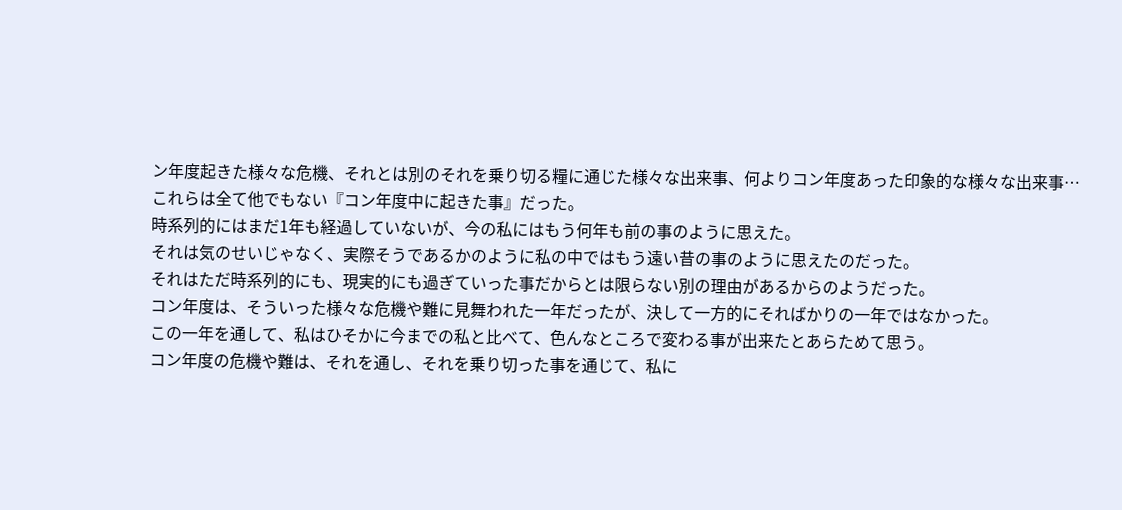ン年度起きた様々な危機、それとは別のそれを乗り切る糧に通じた様々な出来事、何よりコン年度あった印象的な様々な出来事…
これらは全て他でもない『コン年度中に起きた事』だった。
時系列的にはまだ1年も経過していないが、今の私にはもう何年も前の事のように思えた。
それは気のせいじゃなく、実際そうであるかのように私の中ではもう遠い昔の事のように思えたのだった。
それはただ時系列的にも、現実的にも過ぎていった事だからとは限らない別の理由があるからのようだった。
コン年度は、そういった様々な危機や難に見舞われた一年だったが、決して一方的にそればかりの一年ではなかった。
この一年を通して、私はひそかに今までの私と比べて、色んなところで変わる事が出来たとあらためて思う。
コン年度の危機や難は、それを通し、それを乗り切った事を通じて、私に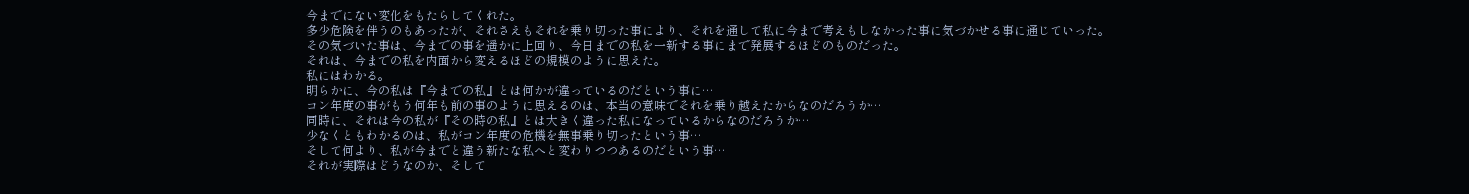今までにない変化をもたらしてくれた。
多少危険を伴うのもあったが、それさえもそれを乗り切った事により、それを通して私に今まで考えもしなかった事に気づかせる事に通じていった。
その気づいた事は、今までの事を遥かに上回り、今日までの私を一新する事にまで発展するほどのものだった。
それは、今までの私を内面から変えるほどの規模のように思えた。
私にはわかる。
明らかに、今の私は『今までの私』とは何かが違っているのだという事に…
コン年度の事がもう何年も前の事のように思えるのは、本当の意味でそれを乗り越えたからなのだろうか…
同時に、それは今の私が『その時の私』とは大きく違った私になっているからなのだろうか…
少なくともわかるのは、私がコン年度の危機を無事乗り切ったという事…
そして何より、私が今までと違う新たな私へと変わりつつあるのだという事…
それが実際はどうなのか、そして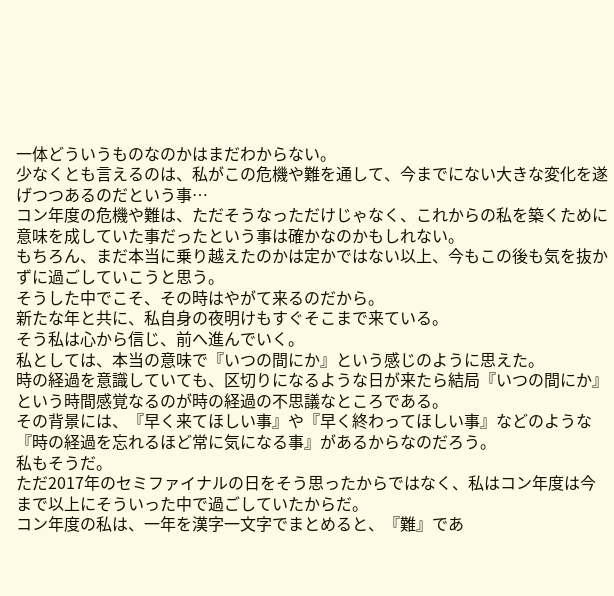一体どういうものなのかはまだわからない。
少なくとも言えるのは、私がこの危機や難を通して、今までにない大きな変化を遂げつつあるのだという事…
コン年度の危機や難は、ただそうなっただけじゃなく、これからの私を築くために意味を成していた事だったという事は確かなのかもしれない。
もちろん、まだ本当に乗り越えたのかは定かではない以上、今もこの後も気を抜かずに過ごしていこうと思う。
そうした中でこそ、その時はやがて来るのだから。
新たな年と共に、私自身の夜明けもすぐそこまで来ている。
そう私は心から信じ、前へ進んでいく。
私としては、本当の意味で『いつの間にか』という感じのように思えた。
時の経過を意識していても、区切りになるような日が来たら結局『いつの間にか』という時間感覚なるのが時の経過の不思議なところである。
その背景には、『早く来てほしい事』や『早く終わってほしい事』などのような『時の経過を忘れるほど常に気になる事』があるからなのだろう。
私もそうだ。
ただ2017年のセミファイナルの日をそう思ったからではなく、私はコン年度は今まで以上にそういった中で過ごしていたからだ。
コン年度の私は、一年を漢字一文字でまとめると、『難』であ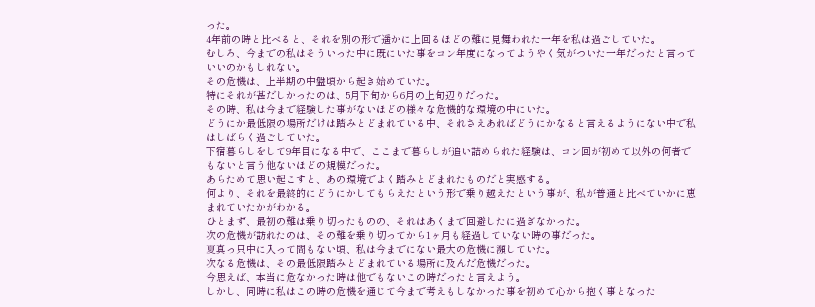った。
4年前の時と比べると、それを別の形で遥かに上回るほどの難に見舞われた一年を私は過ごしていた。
むしろ、今までの私はそういった中に既にいた事をコン年度になってようやく気がついた一年だったと言っていいのかもしれない。
その危機は、上半期の中盤頃から起き始めていた。
特にそれが甚だしかったのは、5月下旬から6月の上旬辺りだった。
その時、私は今まで経験した事がないほどの様々な危機的な環境の中にいた。
どうにか最低限の場所だけは踏みとどまれている中、それさえあればどうにかなると言えるようにない中で私はしばらく過ごしていた。
下宿暮らしをして9年目になる中で、ここまで暮らしが追い詰められた経験は、コン回が初めて以外の何者でもないと言う他ないほどの規模だった。
あらためて思い起こすと、あの環境でよく踏みとどまれたものだと実感する。
何より、それを最終的にどうにかしてもらえたという形で乗り越えたという事が、私が普通と比べていかに恵まれていたかがわかる。
ひとまず、最初の難は乗り切ったものの、それはあくまで回避したに過ぎなかった。
次の危機が訪れたのは、その難を乗り切ってから1ヶ月も経過していない時の事だった。
夏真っ只中に入って間もない頃、私は今までにない最大の危機に瀕していた。
次なる危機は、その最低限踏みとどまれている場所に及んだ危機だった。
今思えば、本当に危なかった時は他でもないこの時だったと言えよう。
しかし、同時に私はこの時の危機を通じて今まで考えもしなかった事を初めて心から抱く事となった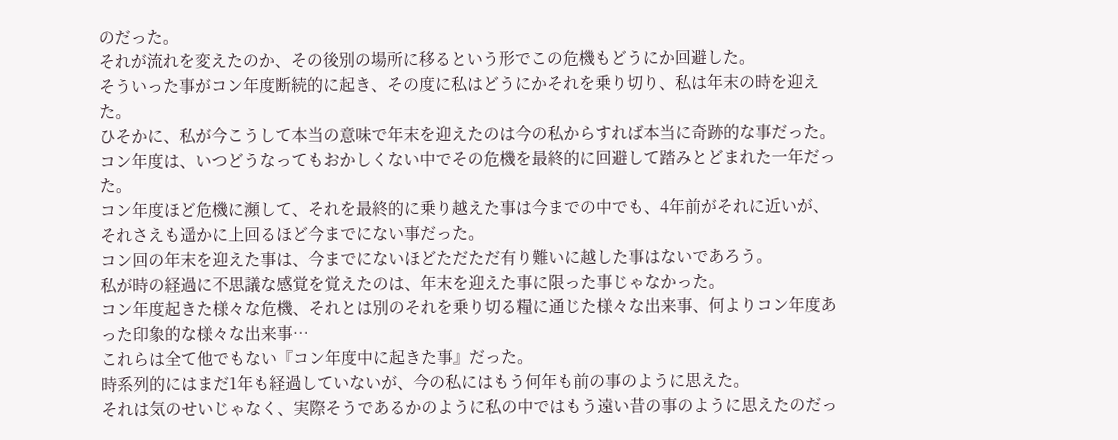のだった。
それが流れを変えたのか、その後別の場所に移るという形でこの危機もどうにか回避した。
そういった事がコン年度断続的に起き、その度に私はどうにかそれを乗り切り、私は年末の時を迎えた。
ひそかに、私が今こうして本当の意味で年末を迎えたのは今の私からすれば本当に奇跡的な事だった。
コン年度は、いつどうなってもおかしくない中でその危機を最終的に回避して踏みとどまれた一年だった。
コン年度ほど危機に瀕して、それを最終的に乗り越えた事は今までの中でも、4年前がそれに近いが、それさえも遥かに上回るほど今までにない事だった。
コン回の年末を迎えた事は、今までにないほどただただ有り難いに越した事はないであろう。
私が時の経過に不思議な感覚を覚えたのは、年末を迎えた事に限った事じゃなかった。
コン年度起きた様々な危機、それとは別のそれを乗り切る糧に通じた様々な出来事、何よりコン年度あった印象的な様々な出来事…
これらは全て他でもない『コン年度中に起きた事』だった。
時系列的にはまだ1年も経過していないが、今の私にはもう何年も前の事のように思えた。
それは気のせいじゃなく、実際そうであるかのように私の中ではもう遠い昔の事のように思えたのだっ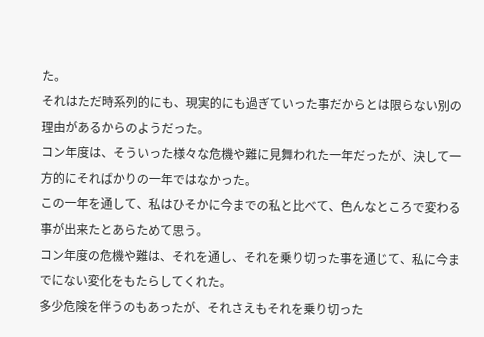た。
それはただ時系列的にも、現実的にも過ぎていった事だからとは限らない別の理由があるからのようだった。
コン年度は、そういった様々な危機や難に見舞われた一年だったが、決して一方的にそればかりの一年ではなかった。
この一年を通して、私はひそかに今までの私と比べて、色んなところで変わる事が出来たとあらためて思う。
コン年度の危機や難は、それを通し、それを乗り切った事を通じて、私に今までにない変化をもたらしてくれた。
多少危険を伴うのもあったが、それさえもそれを乗り切った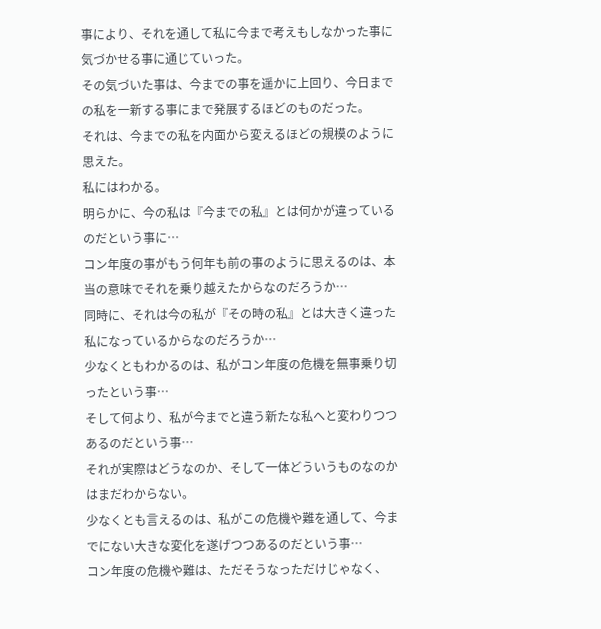事により、それを通して私に今まで考えもしなかった事に気づかせる事に通じていった。
その気づいた事は、今までの事を遥かに上回り、今日までの私を一新する事にまで発展するほどのものだった。
それは、今までの私を内面から変えるほどの規模のように思えた。
私にはわかる。
明らかに、今の私は『今までの私』とは何かが違っているのだという事に…
コン年度の事がもう何年も前の事のように思えるのは、本当の意味でそれを乗り越えたからなのだろうか…
同時に、それは今の私が『その時の私』とは大きく違った私になっているからなのだろうか…
少なくともわかるのは、私がコン年度の危機を無事乗り切ったという事…
そして何より、私が今までと違う新たな私へと変わりつつあるのだという事…
それが実際はどうなのか、そして一体どういうものなのかはまだわからない。
少なくとも言えるのは、私がこの危機や難を通して、今までにない大きな変化を遂げつつあるのだという事…
コン年度の危機や難は、ただそうなっただけじゃなく、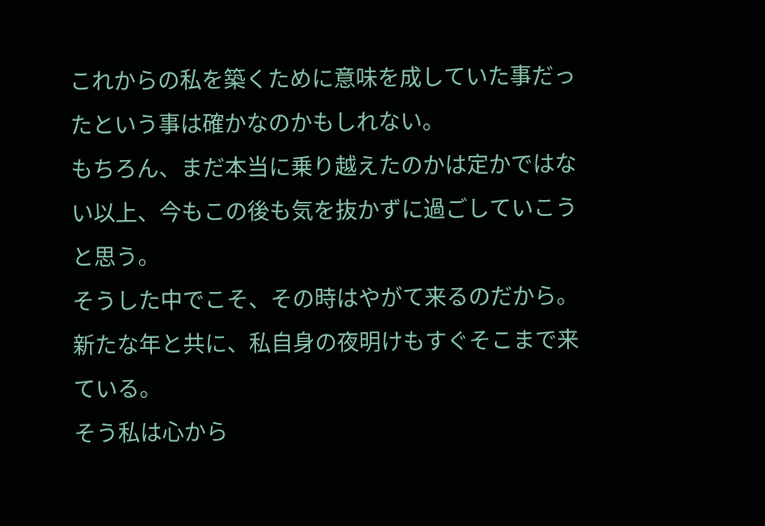これからの私を築くために意味を成していた事だったという事は確かなのかもしれない。
もちろん、まだ本当に乗り越えたのかは定かではない以上、今もこの後も気を抜かずに過ごしていこうと思う。
そうした中でこそ、その時はやがて来るのだから。
新たな年と共に、私自身の夜明けもすぐそこまで来ている。
そう私は心から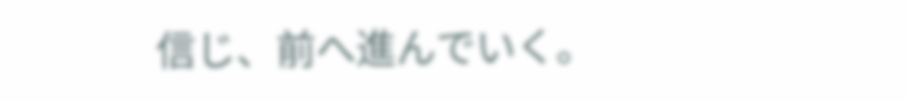信じ、前へ進んでいく。